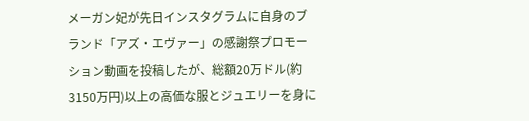メーガン妃が先日インスタグラムに自身のブランド「アズ・エヴァー」の感謝祭プロモーション動画を投稿したが、総額20万ドル(約3150万円)以上の高価な服とジュエリーを身に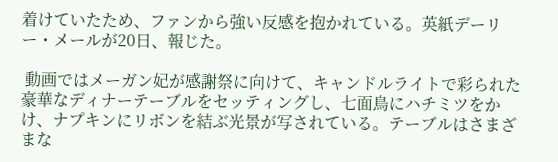着けていたため、ファンから強い反感を抱かれている。英紙デーリー・メールが20日、報じた。

 動画ではメーガン妃が感謝祭に向けて、キャンドルライトで彩られた豪華なディナーテーブルをセッティングし、七面鳥にハチミツをかけ、ナプキンにリボンを結ぶ光景が写されている。テーブルはさまざまな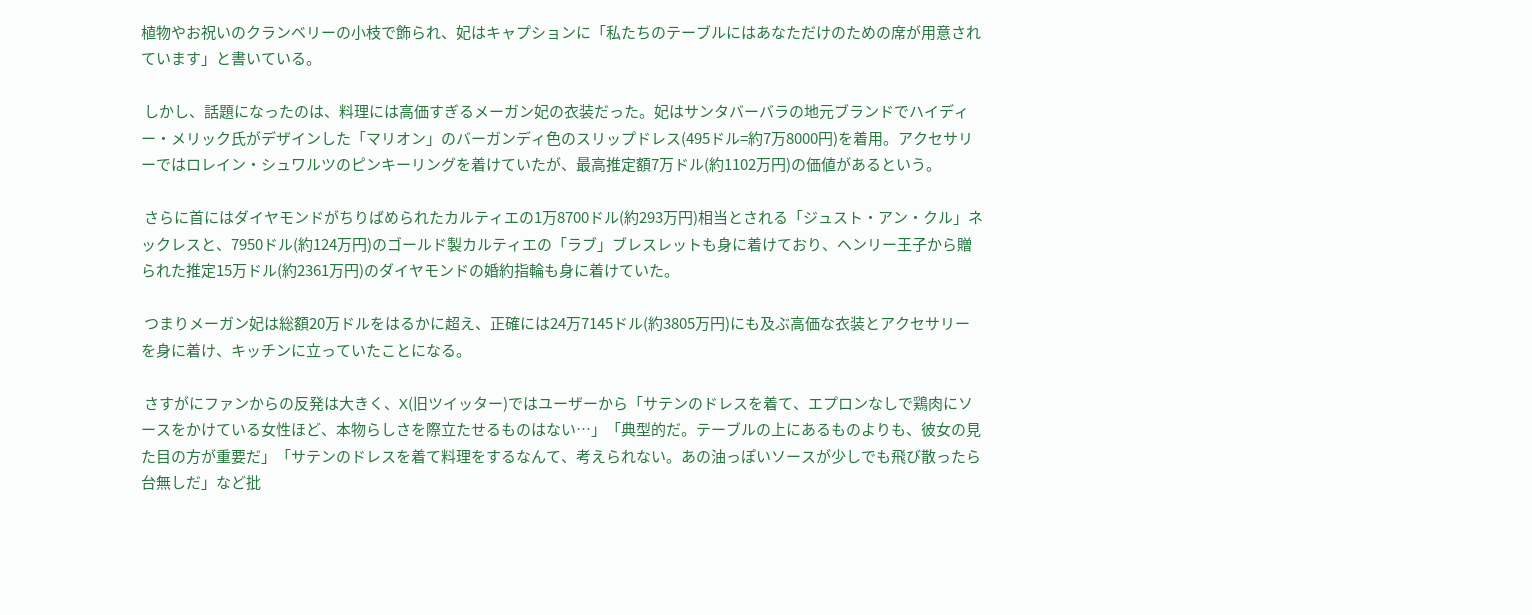植物やお祝いのクランベリーの小枝で飾られ、妃はキャプションに「私たちのテーブルにはあなただけのための席が用意されています」と書いている。

 しかし、話題になったのは、料理には高価すぎるメーガン妃の衣装だった。妃はサンタバーバラの地元ブランドでハイディー・メリック氏がデザインした「マリオン」のバーガンディ色のスリップドレス(495ドル=約7万8000円)を着用。アクセサリーではロレイン・シュワルツのピンキーリングを着けていたが、最高推定額7万ドル(約1102万円)の価値があるという。

 さらに首にはダイヤモンドがちりばめられたカルティエの1万8700ドル(約293万円)相当とされる「ジュスト・アン・クル」ネックレスと、7950ドル(約124万円)のゴールド製カルティエの「ラブ」ブレスレットも身に着けており、ヘンリー王子から贈られた推定15万ドル(約2361万円)のダイヤモンドの婚約指輪も身に着けていた。

 つまりメーガン妃は総額20万ドルをはるかに超え、正確には24万7145ドル(約3805万円)にも及ぶ高価な衣装とアクセサリーを身に着け、キッチンに立っていたことになる。

 さすがにファンからの反発は大きく、X(旧ツイッター)ではユーザーから「サテンのドレスを着て、エプロンなしで鶏肉にソースをかけている女性ほど、本物らしさを際立たせるものはない…」「典型的だ。テーブルの上にあるものよりも、彼女の見た目の方が重要だ」「サテンのドレスを着て料理をするなんて、考えられない。あの油っぽいソースが少しでも飛び散ったら台無しだ」など批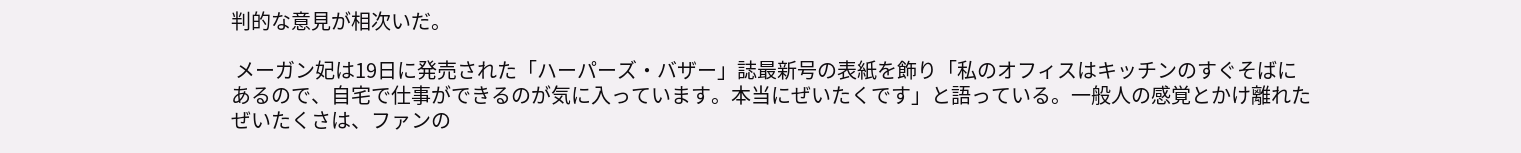判的な意見が相次いだ。

 メーガン妃は19日に発売された「ハーパーズ・バザー」誌最新号の表紙を飾り「私のオフィスはキッチンのすぐそばにあるので、自宅で仕事ができるのが気に入っています。本当にぜいたくです」と語っている。一般人の感覚とかけ離れたぜいたくさは、ファンの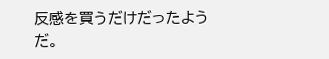反感を買うだけだったようだ。